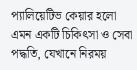প্যালিয়েটিভ কেয়ার হলো এমন একটি চিকিৎসা ও সেবা পদ্ধতি, যেখানে নিরময়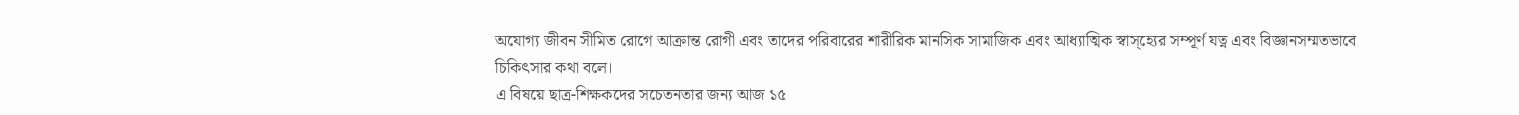অযোগ্য জীবন সীমিত রোগে আক্রান্ত রোগী এবং তাদের পরিবারের শারীরিক মানসিক সামাজিক এবং আধ্যাত্মিক স্বাস্হ্যের সম্পূর্ণ যত্ন এবং বিজ্ঞানসম্মতভাবে চিকিৎসার কথা বলে।
এ বিষয়ে ছাত্র-শিক্ষকদের সচেতনতার জন্য আজ ১৫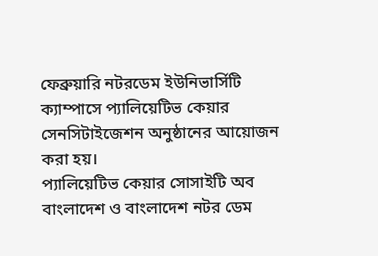ফেব্রুয়ারি নটরডেম ইউনিভার্সিটি ক্যাম্পাসে প্যালিয়েটিভ কেয়ার সেনসিটাইজেশন অনুষ্ঠানের আয়োজন করা হয়।
প্যালিয়েটিভ কেয়ার সোসাইটি অব বাংলাদেশ ও বাংলাদেশ নটর ডেম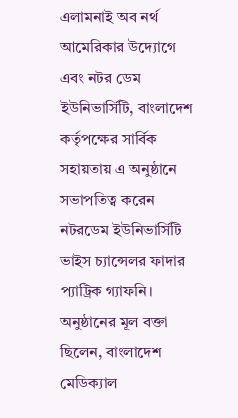এলামনাই অব নর্থ আমেরিকার উদ্যোগে এবং নটর ডেম ইউনিভার্সিটি, বাংলাদেশ কর্তৃপক্ষের সার্বিক সহায়তায় এ অনুষ্ঠানে সভাপতিত্ব করেন নটরডেম ইউনিভার্সিটি ভাইস চ্যান্সেলর ফাদার প্যাট্রিক গ্যাফনি।
অনুষ্ঠানের মূল বক্তা ছিলেন, বাংলাদেশ মেডিক্যাল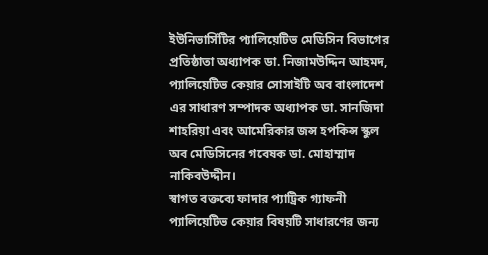ইউনিভার্সিটির প্যালিয়েটিভ মেডিসিন বিভাগের প্রতিষ্ঠাতা অধ্যাপক ডা. নিজামউদ্দিন আহমদ, প্যালিয়েটিভ কেয়ার সোসাইটি অব বাংলাদেশ এর সাধারণ সম্পাদক অধ্যাপক ডা. সানজিদা শাহরিয়া এবং আমেরিকার জন্স হপকিন্স স্কুল অব মেডিসিনের গবেষক ডা. মোহাম্মাদ নাকিবউদ্দীন।
স্বাগত বক্তব্যে ফাদার প্যাট্রিক গ্যাফনী প্যালিয়েটিভ কেয়ার বিষয়টি সাধারণের জন্য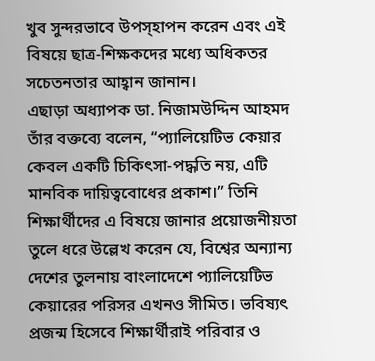খুব সুন্দরভাবে উপস্হাপন করেন এবং এই বিষয়ে ছাত্র-শিক্ষকদের মধ্যে অধিকতর সচেতনতার আহ্বান জানান।
এছাড়া অধ্যাপক ডা. নিজামউদ্দিন আহমদ তাঁর বক্তব্যে বলেন, “প্যালিয়েটিভ কেয়ার কেবল একটি চিকিৎসা-পদ্ধতি নয়, এটি মানবিক দায়িত্ববোধের প্রকাশ।” তিনি শিক্ষার্থীদের এ বিষয়ে জানার প্রয়োজনীয়তা তুলে ধরে উল্লেখ করেন যে, বিশ্বের অন্যান্য দেশের তুলনায় বাংলাদেশে প্যালিয়েটিভ কেয়ারের পরিসর এখনও সীমিত। ভবিষ্যৎ প্রজন্ম হিসেবে শিক্ষার্থীরাই পরিবার ও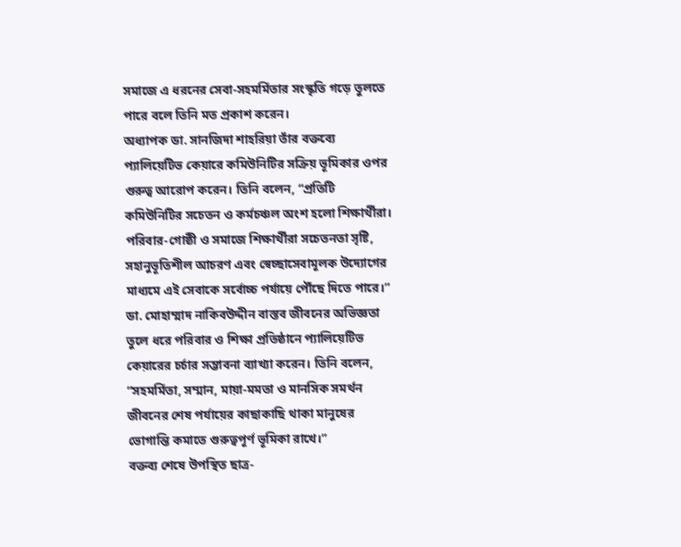সমাজে এ ধরনের সেবা-সহমর্মিতার সংস্কৃতি গড়ে তুলতে পারে বলে তিনি মত প্রকাশ করেন।
অধ্যাপক ডা. সানজিদা শাহরিয়া তাঁর বক্তব্যে প্যালিয়েটিভ কেয়ারে কমিউনিটির সক্রিয় ভূমিকার ওপর গুরুত্ব আরোপ করেন। তিনি বলেন, “প্রতিটি কমিউনিটির সচেতন ও কর্মচঞ্চল অংশ হলো শিক্ষার্থীরা। পরিবার-গোষ্ঠী ও সমাজে শিক্ষার্থীরা সচেতনতা সৃষ্টি, সহানুভূতিশীল আচরণ এবং স্বেচ্ছাসেবামূলক উদ্যোগের মাধ্যমে এই সেবাকে সর্বোচ্চ পর্যায়ে পৌঁছে দিতে পারে।”
ডা. মোহাম্মাদ নাকিবউদ্দীন বাস্তব জীবনের অভিজ্ঞতা তুলে ধরে পরিবার ও শিক্ষা প্রতিষ্ঠানে প্যালিয়েটিভ কেয়ারের চর্চার সম্ভাবনা ব্যাখ্যা করেন। তিনি বলেন, “সহমর্মিতা, সম্মান, মায়া-মমতা ও মানসিক সমর্থন জীবনের শেষ পর্যায়ের কাছাকাছি থাকা মানুষের ভোগান্তি কমাতে গুরুত্বপূর্ণ ভূমিকা রাখে।”
বক্তব্য শেষে উপস্থিত ছাত্র-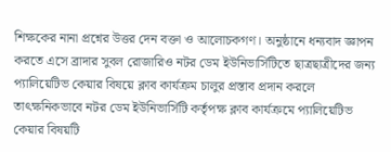শিক্ষকের নানা প্রশ্নের উত্তর দেন বক্তা ও আলোচকগণ। অনুষ্ঠানে ধন্যবাদ জ্ঞাপন করতে এসে ব্রাদার সুবল রোজারিও নটর ডেম ইউনিভার্সিটিতে ছাত্রছাত্রীদের জন্য প্যালিয়েটিভ কেয়ার বিষয়ে ক্লাব কার্যক্রম চালুর প্রস্তাব প্রদান করলে তাৎক্ষনিকভাবে নটর ডেম ইউনিভার্সিটি কর্তৃপক্ষ ক্লাব কার্যক্রমে প্যালিয়েটিভ কেয়ার বিষয়টি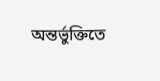অন্তর্ভুক্তিতে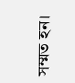সম্মত হন।